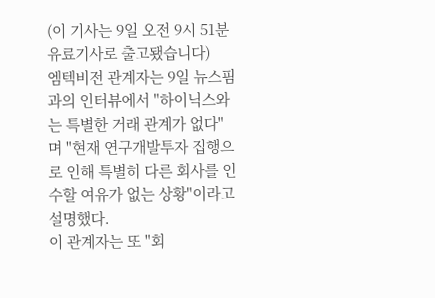(이 기사는 9일 오전 9시 51분 유료기사로 출고됐습니다)
엠텍비전 관계자는 9일 뉴스핌과의 인터뷰에서 "하이닉스와는 특별한 거래 관계가 없다"며 "현재 연구개발투자 집행으로 인해 특별히 다른 회사를 인수할 여유가 없는 상황"이라고 설명했다.
이 관계자는 또 "회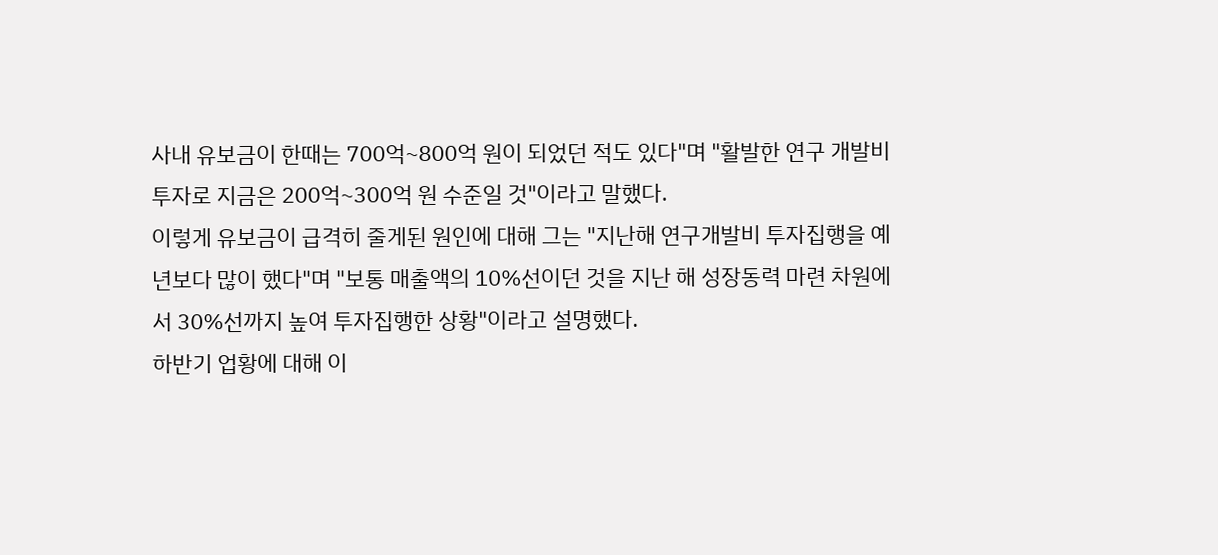사내 유보금이 한때는 700억~800억 원이 되었던 적도 있다"며 "활발한 연구 개발비 투자로 지금은 200억~300억 원 수준일 것"이라고 말했다.
이렇게 유보금이 급격히 줄게된 원인에 대해 그는 "지난해 연구개발비 투자집행을 예년보다 많이 했다"며 "보통 매출액의 10%선이던 것을 지난 해 성장동력 마련 차원에서 30%선까지 높여 투자집행한 상황"이라고 설명했다.
하반기 업황에 대해 이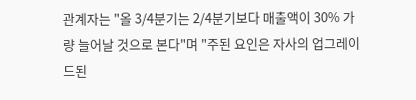관계자는 "올 3/4분기는 2/4분기보다 매출액이 30% 가량 늘어날 것으로 본다"며 "주된 요인은 자사의 업그레이드된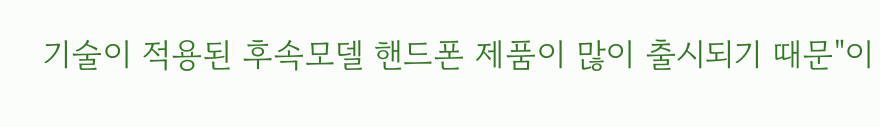기술이 적용된 후속모델 핸드폰 제품이 많이 출시되기 때문"이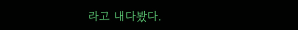라고 내다봤다.